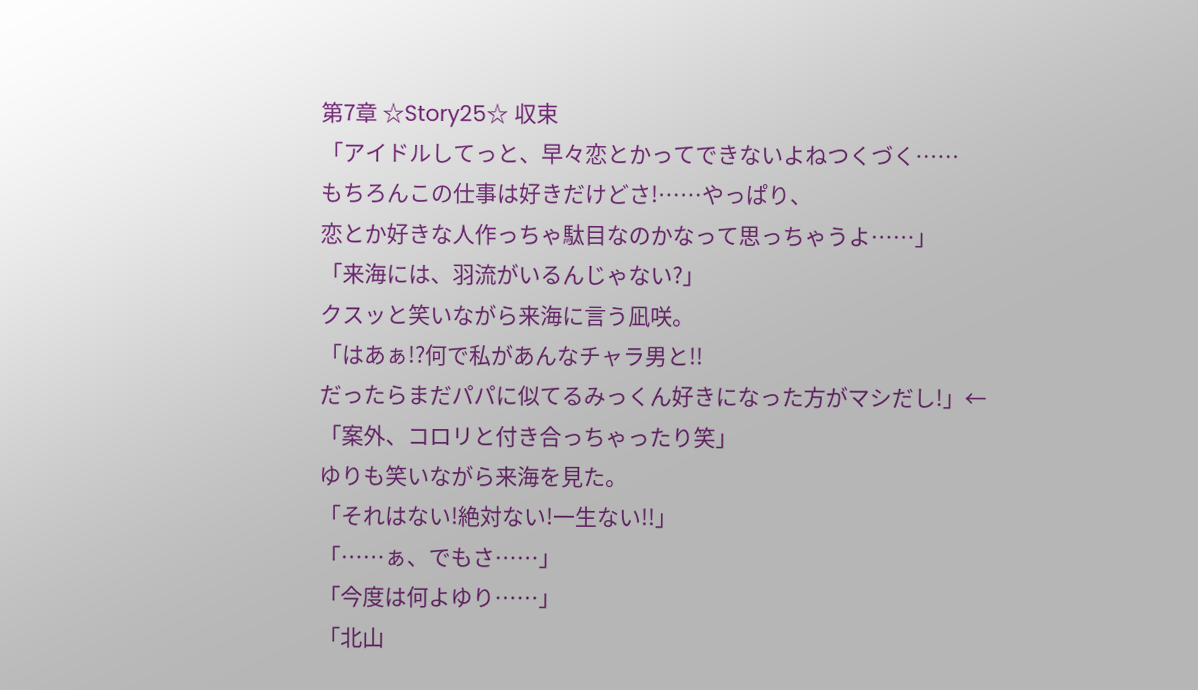第7章 ☆Story25☆ 収束
「アイドルしてっと、早々恋とかってできないよねつくづく……
もちろんこの仕事は好きだけどさ!……やっぱり、
恋とか好きな人作っちゃ駄目なのかなって思っちゃうよ……」
「来海には、羽流がいるんじゃない?」
クスッと笑いながら来海に言う凪咲。
「はあぁ!?何で私があんなチャラ男と!!
だったらまだパパに似てるみっくん好きになった方がマシだし!」←
「案外、コロリと付き合っちゃったり笑」
ゆりも笑いながら来海を見た。
「それはない!絶対ない!一生ない!!」
「……ぁ、でもさ……」
「今度は何よゆり……」
「北山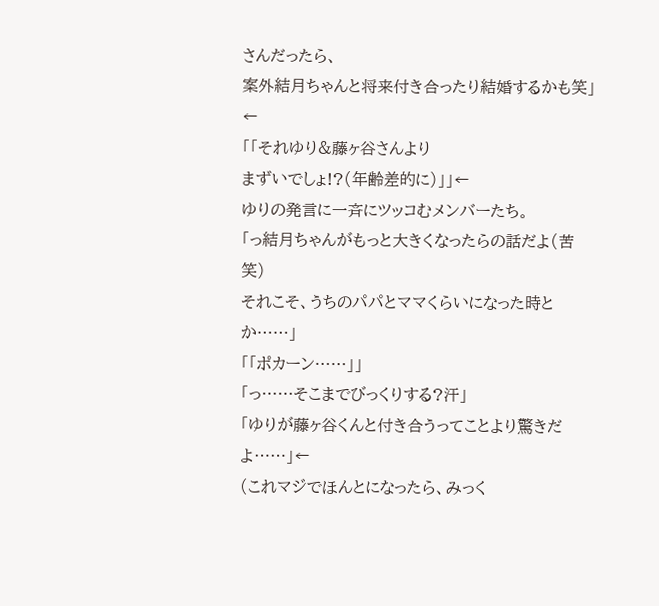さんだったら、
案外結月ちゃんと将来付き合ったり結婚するかも笑」←
「「それゆり&藤ヶ谷さんより
まずいでしょ!?(年齢差的に)」」←
ゆりの発言に一斉にツッコむメンバーたち。
「っ結月ちゃんがもっと大きくなったらの話だよ(苦笑)
それこそ、うちのパパとママくらいになった時とか……」
「「ポカーン……」」
「っ……そこまでびっくりする?汗」
「ゆりが藤ヶ谷くんと付き合うってことより驚きだよ……」←
(これマジでほんとになったら、みっく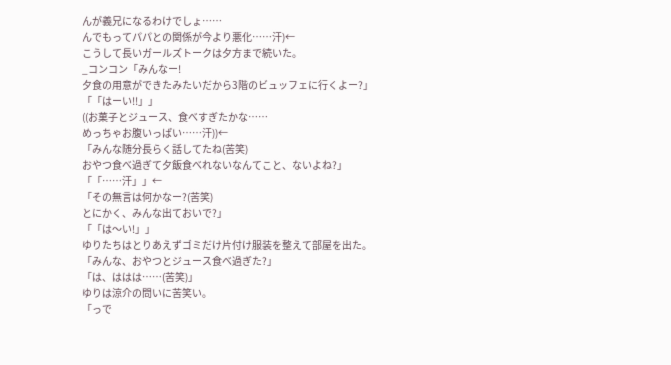んが義兄になるわけでしょ……
んでもってパパとの関係が今より悪化……汗)←
こうして長いガールズトークは夕方まで続いた。
_コンコン「みんなー!
夕食の用意ができたみたいだから3階のビュッフェに行くよー?」
「「はーい!!」」
((お菓子とジュース、食べすぎたかな……
めっちゃお腹いっぱい……汗))←
「みんな随分長らく話してたね(苦笑)
おやつ食べ過ぎて夕飯食べれないなんてこと、ないよね?」
「「……汗」」←
「その無言は何かなー?(苦笑)
とにかく、みんな出ておいで?」
「「は〜い!」」
ゆりたちはとりあえずゴミだけ片付け服装を整えて部屋を出た。
「みんな、おやつとジュース食べ過ぎた?」
「は、ははは……(苦笑)」
ゆりは涼介の問いに苦笑い。
「っで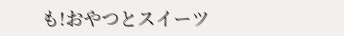も!おやつとスイーツ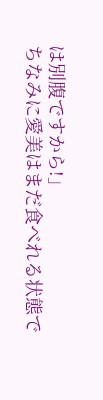は別腹ですから!」
ちなみに愛美はまだ食べれる状態で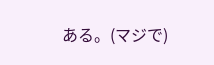ある。(マジで)